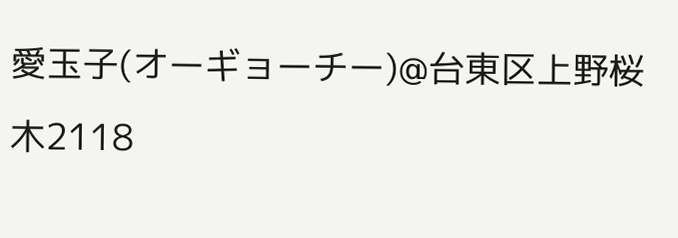愛玉子(オーギョーチー)@台東区上野桜木2118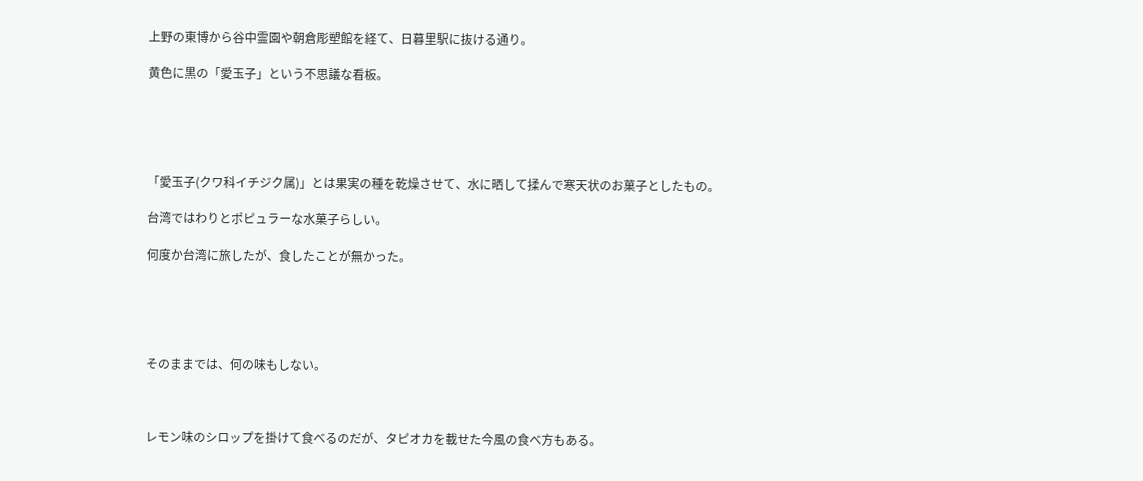上野の東博から谷中霊園や朝倉彫塑館を経て、日暮里駅に抜ける通り。

黄色に黒の「愛玉子」という不思議な看板。





「愛玉子(クワ科イチジク属)」とは果実の種を乾燥させて、水に晒して揉んで寒天状のお菓子としたもの。

台湾ではわりとポピュラーな水菓子らしい。

何度か台湾に旅したが、食したことが無かった。





そのままでは、何の味もしない。



レモン味のシロップを掛けて食べるのだが、タピオカを載せた今風の食べ方もある。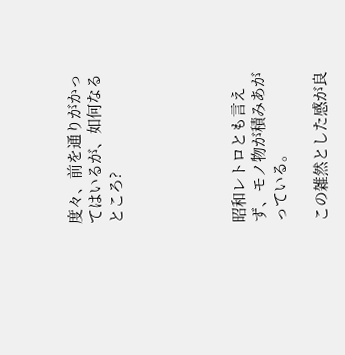度々、前を通りがかってはいるが、如何なるところ?





昭和レトロとも言えず、モノ物が積みあがっている。

この雑然とした感が良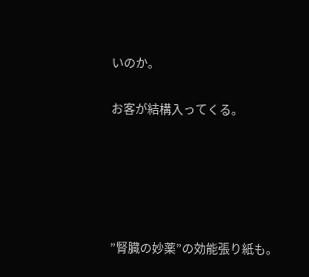いのか。

お客が結構入ってくる。





”腎臓の妙薬”の効能張り紙も。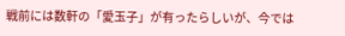戦前には数軒の「愛玉子」が有ったらしいが、今では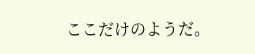ここだけのようだ。